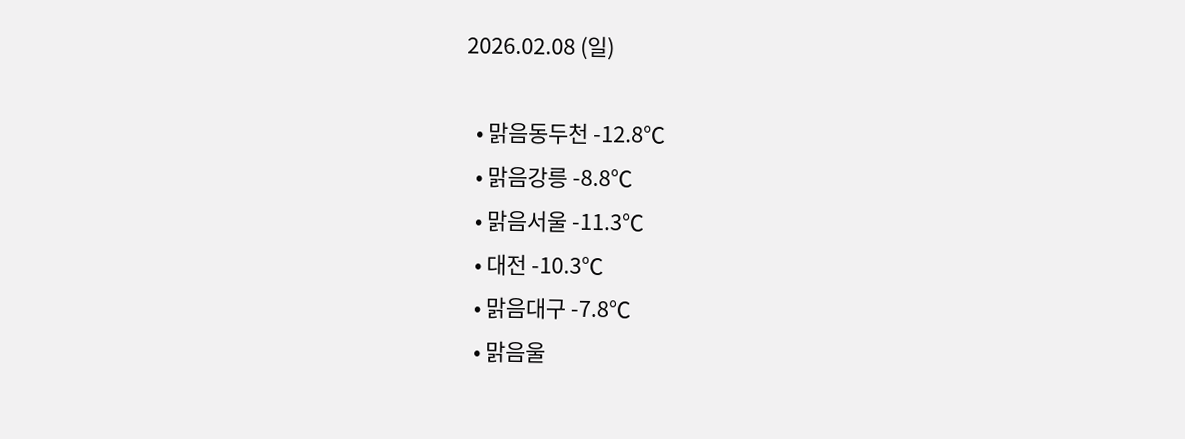2026.02.08 (일)

  • 맑음동두천 -12.8℃
  • 맑음강릉 -8.8℃
  • 맑음서울 -11.3℃
  • 대전 -10.3℃
  • 맑음대구 -7.8℃
  • 맑음울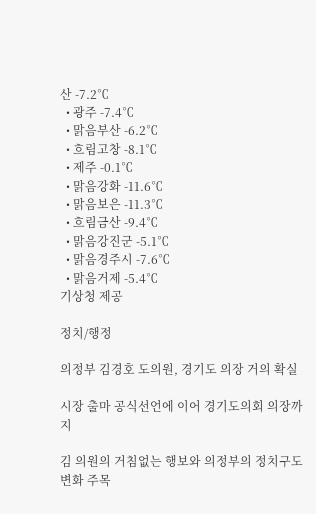산 -7.2℃
  • 광주 -7.4℃
  • 맑음부산 -6.2℃
  • 흐림고창 -8.1℃
  • 제주 -0.1℃
  • 맑음강화 -11.6℃
  • 맑음보은 -11.3℃
  • 흐림금산 -9.4℃
  • 맑음강진군 -5.1℃
  • 맑음경주시 -7.6℃
  • 맑음거제 -5.4℃
기상청 제공

정치/행정

의정부 김경호 도의원, 경기도 의장 거의 확실

시장 출마 공식선언에 이어 경기도의회 의장까지

김 의원의 거침없는 행보와 의정부의 정치구도 변화 주목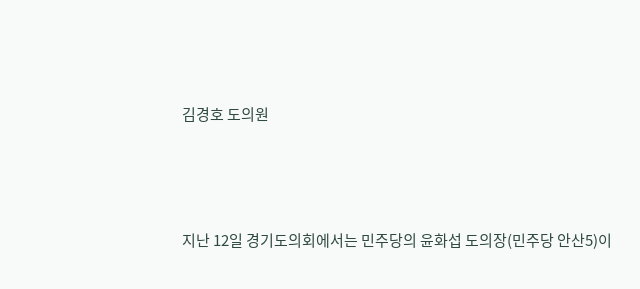김경호 도의원



지난 12일 경기도의회에서는 민주당의 윤화섭 도의장(민주당 안산5)이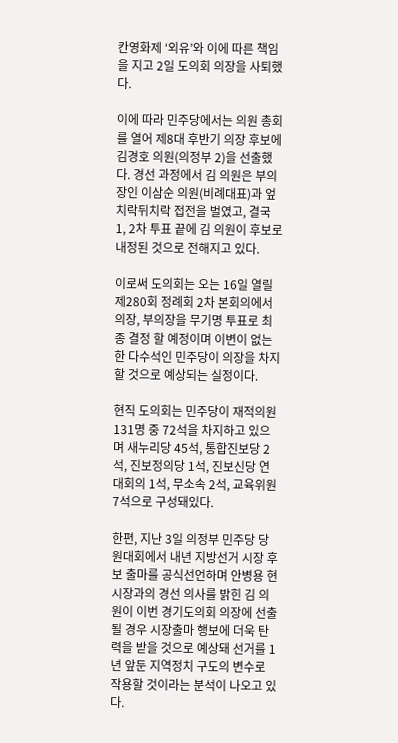칸영화제 ‘외유’와 이에 따른 책임을 지고 2일 도의회 의장을 사퇴했다.

이에 따라 민주당에서는 의원 총회를 열어 제8대 후반기 의장 후보에 김경호 의원(의정부 2)을 선출했다. 경선 과정에서 김 의원은 부의장인 이삼순 의원(비례대표)과 엎치락뒤치락 접전을 벌였고, 결국 1, 2차 투표 끝에 김 의원이 후보로 내정된 것으로 전해지고 있다.

이로써 도의회는 오는 16일 열릴 제280회 정례회 2차 본회의에서 의장, 부의장을 무기명 투표로 최종 결정 할 예정이며 이변이 없는 한 다수석인 민주당이 의장을 차지할 것으로 예상되는 실정이다.

현직 도의회는 민주당이 재적의원 131명 중 72석을 차지하고 있으며 새누리당 45석, 통합진보당 2석, 진보정의당 1석, 진보신당 연대회의 1석, 무소속 2석, 교육위원 7석으로 구성돼있다.

한편, 지난 3일 의정부 민주당 당원대회에서 내년 지방선거 시장 후보 출마를 공식선언하며 안병용 현 시장과의 경선 의사를 밝힌 김 의원이 이번 경기도의회 의장에 선출될 경우 시장출마 행보에 더욱 탄력을 받을 것으로 예상돼 선거를 1년 앞둔 지역정치 구도의 변수로 작용할 것이라는 분석이 나오고 있다.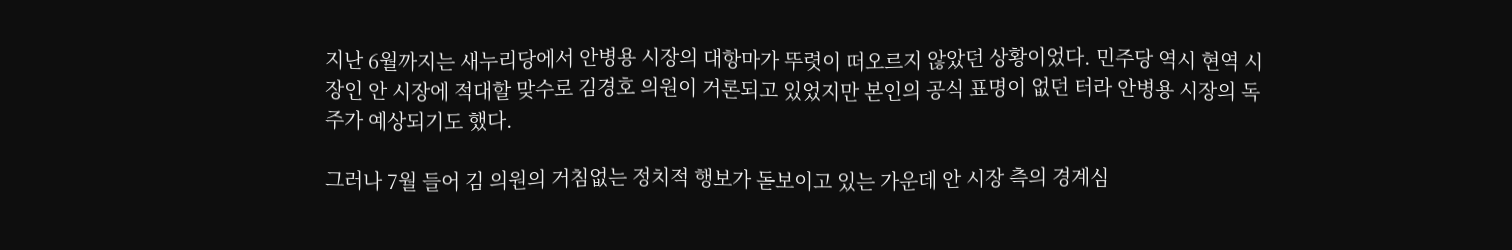지난 6월까지는 새누리당에서 안병용 시장의 대항마가 뚜렷이 떠오르지 않았던 상황이었다. 민주당 역시 현역 시장인 안 시장에 적대할 맞수로 김경호 의원이 거론되고 있었지만 본인의 공식 표명이 없던 터라 안병용 시장의 독주가 예상되기도 했다.

그러나 7월 들어 김 의원의 거침없는 정치적 행보가 돋보이고 있는 가운데 안 시장 측의 경계심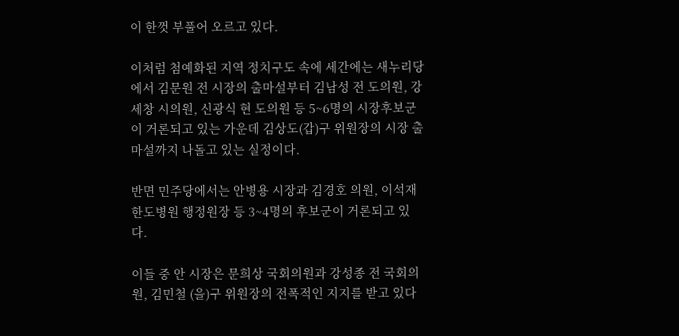이 한껏 부풀어 오르고 있다.

이처럼 첨예화된 지역 정치구도 속에 세간에는 새누리당에서 김문원 전 시장의 출마설부터 김남성 전 도의원, 강세창 시의원, 신광식 현 도의원 등 5~6명의 시장후보군이 거론되고 있는 가운데 김상도(갑)구 위원장의 시장 출마설까지 나돌고 있는 실정이다.

반면 민주당에서는 안병용 시장과 김경호 의원, 이석재 한도병원 행정원장 등 3~4명의 후보군이 거론되고 있다.

이들 중 안 시장은 문희상 국회의원과 강성종 전 국회의원, 김민철 (을)구 위원장의 전폭적인 지지를 받고 있다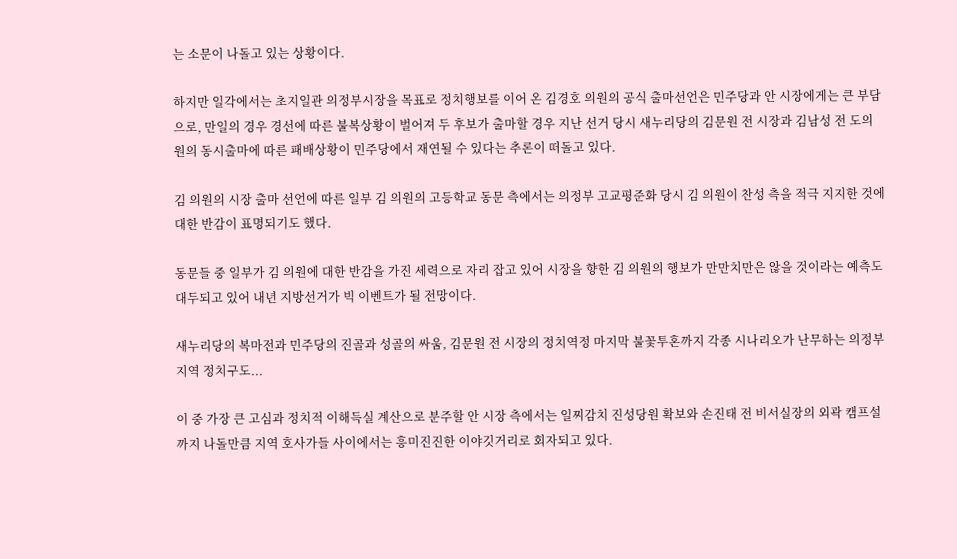는 소문이 나돌고 있는 상황이다.

하지만 일각에서는 초지일관 의정부시장을 목표로 정치행보를 이어 온 김경호 의원의 공식 출마선언은 민주당과 안 시장에게는 큰 부담으로, 만일의 경우 경선에 따른 불복상황이 벌어져 두 후보가 출마할 경우 지난 선거 당시 새누리당의 김문원 전 시장과 김남성 전 도의원의 동시출마에 따른 패배상황이 민주당에서 재연될 수 있다는 추론이 떠돌고 있다.

김 의원의 시장 출마 선언에 따른 일부 김 의원의 고등학교 동문 측에서는 의정부 고교평준화 당시 김 의원이 찬성 측을 적극 지지한 것에 대한 반감이 표명되기도 했다.

동문들 중 일부가 김 의원에 대한 반감을 가진 세력으로 자리 잡고 있어 시장을 향한 김 의원의 행보가 만만치만은 않을 것이라는 예측도 대두되고 있어 내년 지방선거가 빅 이벤트가 될 전망이다.

새누리당의 복마전과 민주당의 진골과 성골의 싸움, 김문원 전 시장의 정치역정 마지막 불꽃투혼까지 각종 시나리오가 난무하는 의정부지역 정치구도...

이 중 가장 큰 고심과 정치적 이해득실 계산으로 분주할 안 시장 측에서는 일찌감치 진성당원 확보와 손진태 전 비서실장의 외곽 캠프설까지 나돌만큼 지역 호사가들 사이에서는 흥미진진한 이야깃거리로 회자되고 있다.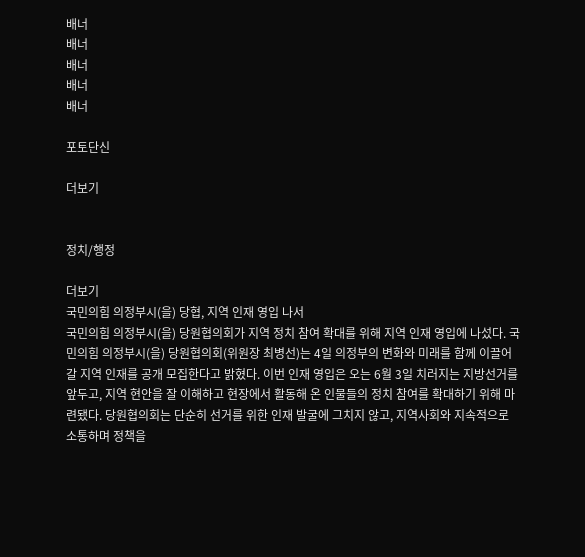배너
배너
배너
배너
배너

포토단신

더보기


정치/행정

더보기
국민의힘 의정부시(을) 당협, 지역 인재 영입 나서
국민의힘 의정부시(을) 당원협의회가 지역 정치 참여 확대를 위해 지역 인재 영입에 나섰다. 국민의힘 의정부시(을) 당원협의회(위원장 최병선)는 4일 의정부의 변화와 미래를 함께 이끌어갈 지역 인재를 공개 모집한다고 밝혔다. 이번 인재 영입은 오는 6월 3일 치러지는 지방선거를 앞두고, 지역 현안을 잘 이해하고 현장에서 활동해 온 인물들의 정치 참여를 확대하기 위해 마련됐다. 당원협의회는 단순히 선거를 위한 인재 발굴에 그치지 않고, 지역사회와 지속적으로 소통하며 정책을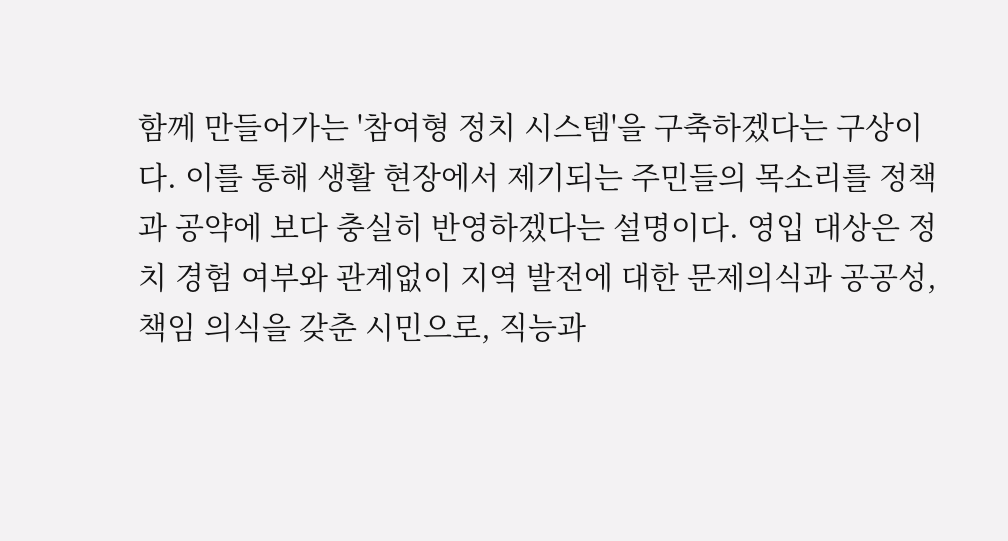함께 만들어가는 '참여형 정치 시스템'을 구축하겠다는 구상이다. 이를 통해 생활 현장에서 제기되는 주민들의 목소리를 정책과 공약에 보다 충실히 반영하겠다는 설명이다. 영입 대상은 정치 경험 여부와 관계없이 지역 발전에 대한 문제의식과 공공성, 책임 의식을 갖춘 시민으로, 직능과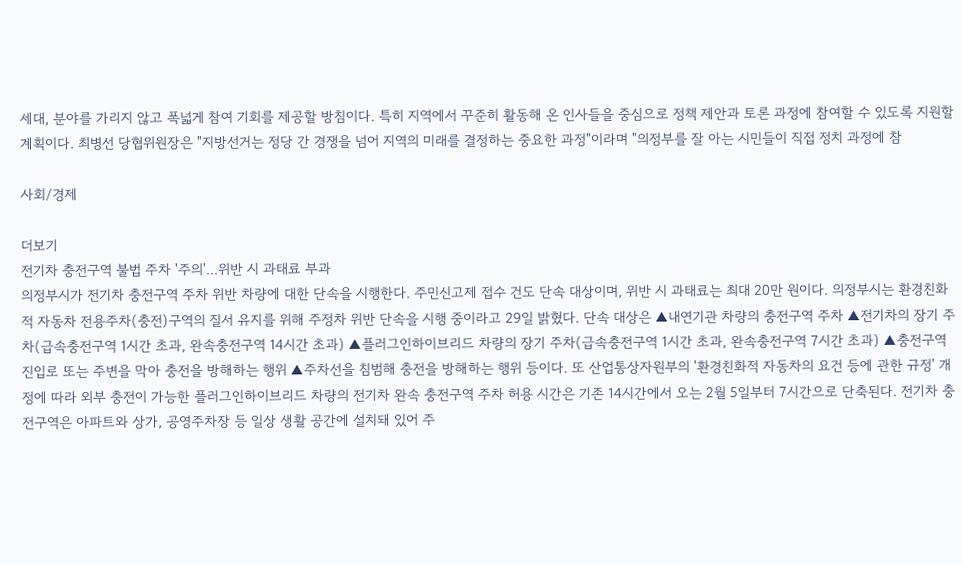세대, 분야를 가리지 않고 폭넓게 참여 기회를 제공할 방침이다. 특히 지역에서 꾸준히 활동해 온 인사들을 중심으로 정책 제안과 토론 과정에 참여할 수 있도록 지원할 계획이다. 최병선 당협위원장은 "지방선거는 정당 간 경쟁을 넘어 지역의 미래를 결정하는 중요한 과정"이라며 "의정부를 잘 아는 시민들이 직접 정치 과정에 참

사회/경제

더보기
전기차 충전구역 불법 주차 '주의'...위반 시 과태료 부과
의정부시가 전기차 충전구역 주차 위반 차량에 대한 단속을 시행한다. 주민신고제 접수 건도 단속 대상이며, 위반 시 과태료는 최대 20만 원이다. 의정부시는 환경친화적 자동차 전용주차(충전)구역의 질서 유지를 위해 주정차 위반 단속을 시행 중이라고 29일 밝혔다. 단속 대상은 ▲내연기관 차량의 충전구역 주차 ▲전기차의 장기 주차(급속충전구역 1시간 초과, 완속충전구역 14시간 초과) ▲플러그인하이브리드 차량의 장기 주차(급속충전구역 1시간 초과, 완속충전구역 7시간 초과) ▲충전구역 진입로 또는 주변을 막아 충전을 방해하는 행위 ▲주차선을 침범해 충전을 방해하는 행위 등이다. 또 산업통상자원부의 '환경친화적 자동차의 요건 등에 관한 규정' 개정에 따라 외부 충전이 가능한 플러그인하이브리드 차량의 전기차 완속 충전구역 주차 허용 시간은 기존 14시간에서 오는 2월 5일부터 7시간으로 단축된다. 전기차 충전구역은 아파트와 상가, 공영주차장 등 일상 생활 공간에 설치돼 있어 주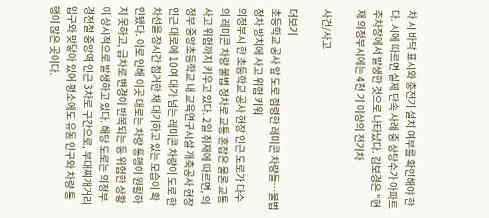차 시 바닥 표시와 충전기 설치 여부를 확인해야 한다. 시에 따르면 실제 단속 사례 중 상당수가 아파트 주차장에서 발생한 것으로 나타났다. 김보경은 "현재 의정부시에는 4천 기 이상의 전기차

사건/사고

더보기
초등학교 공사 앞 도로 점령한 레미콘 차량들…불법 정차 방치에 사고 위험 키워
의정부시 한 초등학교 공사 현장 인근 도로가 다수의 레미콘 차량 불법 정차로 교통 혼잡은 물론 교통사고 위험까지 키우고 있다. 2일 취재에 따르면, 의정부 중앙초등학교 내 교육연구시설 개축공사 현장 인근 대로에 10여 대가 넘는 레미콘 차량이 도로 한 차선을 장시간 점거한 채 대기하고 있는 모습이 확인됐다. 이로 인해 이곳 대로는 차량 통행이 원활하지 못하고, 급차로 변경이 반복되는 등 위험한 상황이 상시적으로 발생하고 있다. 해당 도로는 의정부경전철 중앙역 인근 3차로 구간으로, 부대찌개거리 입구와 맞닿아 있어 평소에도 유동 인구와 차량 통행이 많은 곳이다.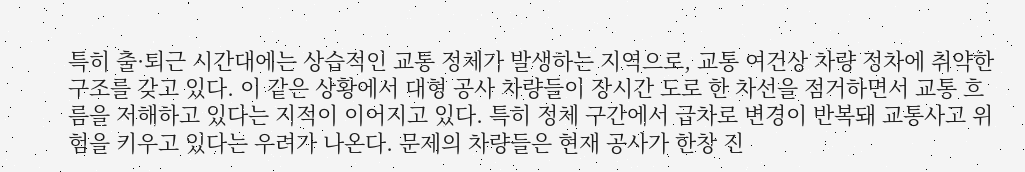특히 출·퇴근 시간대에는 상습적인 교통 정체가 발생하는 지역으로, 교통 여건상 차량 정차에 취약한 구조를 갖고 있다. 이 같은 상황에서 대형 공사 차량들이 장시간 도로 한 차선을 점거하면서 교통 흐름을 저해하고 있다는 지적이 이어지고 있다. 특히 정체 구간에서 급차로 변경이 반복돼 교통사고 위험을 키우고 있다는 우려가 나온다. 문제의 차량들은 현재 공사가 한창 진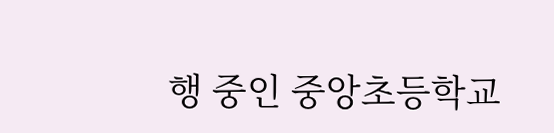행 중인 중앙초등학교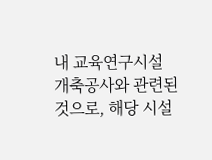내 교육연구시설 개축공사와 관련된 것으로, 해당 시설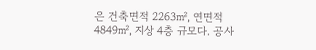은 건축면적 2263㎡, 연면적 4849㎡, 지상 4층 규모다. 공사